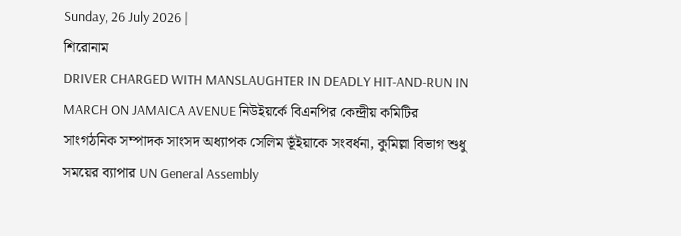Sunday, 26 July 2026 |
শিরোনাম
DRIVER CHARGED WITH MANSLAUGHTER IN DEADLY HIT-AND-RUN IN MARCH ON JAMAICA AVENUE নিউইয়র্কে বিএনপির কেন্দ্রীয় কমিটির সাংগঠনিক সম্পাদক সাংসদ অধ্যাপক সেলিম ভূঁইয়াকে সংবর্ধনা, কুমিল্লা বিভাগ শুধু সময়ের ব্যাপার UN General Assembly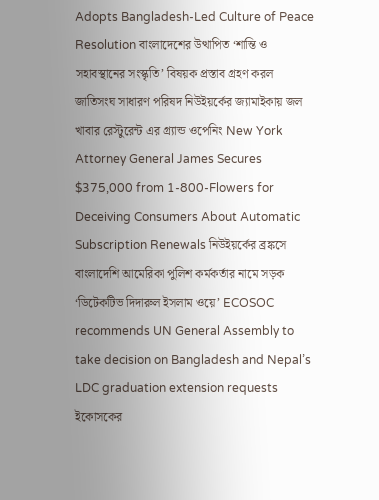Adopts Bangladesh-Led Culture of Peace Resolution বাংলাদেশের উত্থাপিত ‘শান্তি ও সহাবস্থানের সংস্কৃতি’ বিষয়ক প্রস্তাব গ্রহণ করল জাতিসংঘ সাধারণ পরিষদ নিউইয়র্কের জ্যামাইকায় জল খাবার রেস্টুরেন্ট এর গ্র্যান্ড ওপেনিং New York Attorney General James Secures $375,000 from 1-800-Flowers for Deceiving Consumers About Automatic Subscription Renewals নিউইয়র্কের ব্রঙ্কসে বাংলাদেশি আমেরিকা পুলিশ কর্মকর্তার নামে সড়ক ‘ডিটেকটিভ দিদারুল ইসলাম ওয়ে’ ECOSOC recommends UN General Assembly to take decision on Bangladesh and Nepal’s LDC graduation extension requests ইকোসকের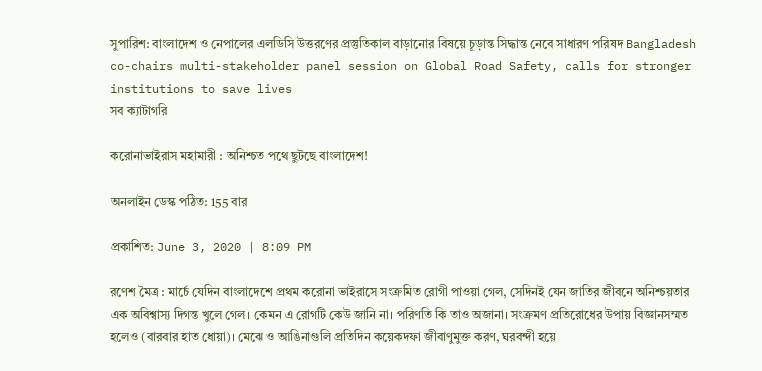সুপারিশ: বাংলাদেশ ও নেপালের এলডিসি উত্তরণের প্রস্তুতিকাল বাড়ানোর বিষয়ে চূড়ান্ত সিদ্ধান্ত নেবে সাধারণ পরিষদ Bangladesh co-chairs multi-stakeholder panel session on Global Road Safety, calls for stronger institutions to save lives
সব ক্যাটাগরি

করোনাভাইরাস মহামারী : অনিশ্চত পথে ছুটছে বাংলাদেশ!

অনলাইন ডেস্ক পঠিত: 155 বার

প্রকাশিত: June 3, 2020 | 8:09 PM

রণেশ মৈত্র : মার্চে যেদিন বাংলাদেশে প্রথম করোনা ভাইরাসে সংক্রমিত রোগী পাওয়া গেল, সেদিনই যেন জাতির জীবনে অনিশ্চয়তার এক অবিশ্বাস্য দিগন্ত খুলে গেল। কেমন এ রোগটি কেউ জানি না। পরিণতি কি তাও অজানা। সংক্রমণ প্রতিরোধের উপায় বিজ্ঞানসম্মত হলেও (বারবার হাত ধোয়া)। মেঝে ও আঙিনাগুলি প্রতিদিন কয়েকদফা জীবাণুমুক্ত করণ, ঘরবন্দী হয়ে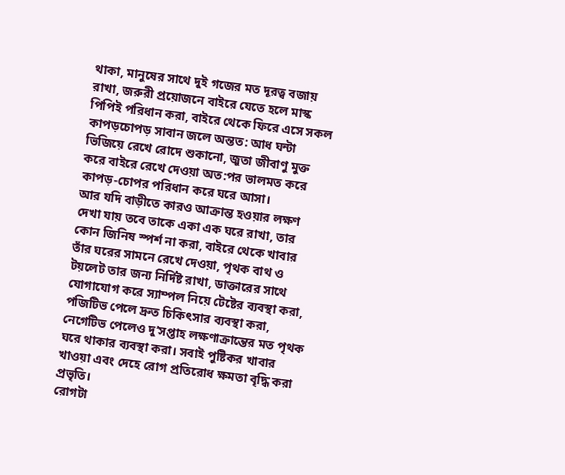থাকা, মানুষের সাথে দুই গজের মত দূরত্ব বজায় রাখা, জরুরী প্রয়োজনে বাইরে যেতে হলে মাস্ক পিপিই পরিধান করা, বাইরে থেকে ফিরে এসে সকল কাপড়চোপড় সাবান জলে অন্তত: আধ ঘন্টা ভিজিয়ে রেখে রোদে শুকানো, জুতা জীবাণু মুক্ত করে বাইরে রেখে দেওয়া অত:পর ভালমত করে কাপড়-চোপর পরিধান করে ঘরে আসা।
আর যদি বাড়ীতে কারও আক্রান্ত হওয়ার লক্ষণ দেখা যায় তবে তাকে একা এক ঘরে রাখা, তার কোন জিনিষ স্পর্শ না করা, বাইরে থেকে খাবার তাঁর ঘরের সামনে রেখে দেওয়া, পৃথক বাথ ও টয়লেট তার জন্য নির্দিষ্ট রাখা, ডাক্তারের সাথে যোগাযোগ করে স্যাম্পল নিয়ে টেষ্টের ব্যবস্থা করা, পজিটিভ পেলে দ্রুত চিকিৎসার ব্যবস্থা করা, নেগেটিভ পেলেও দু’সপ্তাহ লক্ষণাক্রান্তের মত পৃথক ঘরে থাকার ব্যবস্থা করা। সবাই পুষ্টিকর খাবার খাওয়া এবং দেহে রোগ প্রতিরোধ ক্ষমতা বৃদ্ধি করা প্রভৃতি।
রোগটা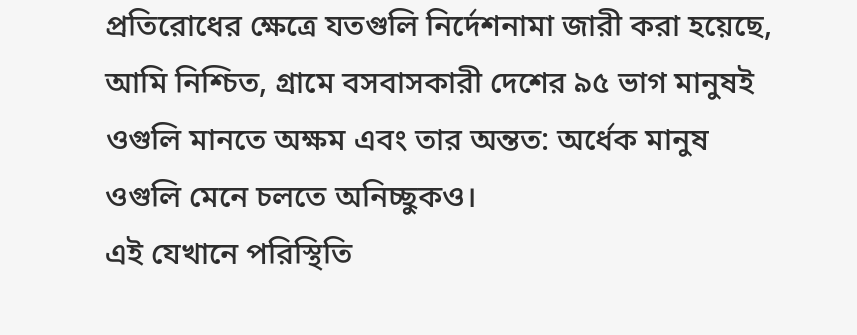প্রতিরোধের ক্ষেত্রে যতগুলি নির্দেশনামা জারী করা হয়েছে, আমি নিশ্চিত, গ্রামে বসবাসকারী দেশের ৯৫ ভাগ মানুষই ওগুলি মানতে অক্ষম এবং তার অন্তত: অর্ধেক মানুষ ওগুলি মেনে চলতে অনিচ্ছুকও।
এই যেখানে পরিস্থিতি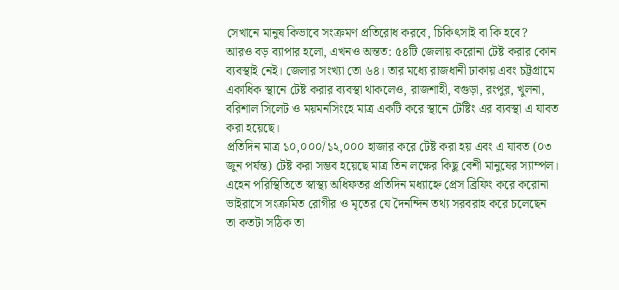সেখানে মানুষ কিভাবে সংক্রমণ প্রতিরোধ করবে, চিকিৎসাই বা কি হবে?
আরও বড় ব্যাপার হলো, এখনও অন্তত: ৫৪টি জেলায় করোনা টেষ্ট করার কোন ব্যবস্থাই নেই। জেলার সংখ্যা তো ৬৪। তার মধ্যে রাজধানী ঢাকায় এবং চট্টগ্রামে একাধিক স্থানে টেষ্ট করার ব্যবস্থা থাকলেও, রাজশাহী, বগুড়া, রংপুর, খুলনা, বরিশাল সিলেট ও ময়মনসিংহে মাত্র একটি করে স্থানে টেষ্টিং এর ব্যবস্থা এ যাবত করা হয়েছে।
প্রতিদিন মাত্র ১০,০০০/১২,০০০ হাজার করে টেষ্ট করা হয় এবং এ যাবত (০৩ জুন পর্যন্ত) টেষ্ট করা সম্ভব হয়েছে মাত্র তিন লক্ষের কিছু বেশী মানুষের স্যাম্পল।
এহেন পরিস্থিতিতে স্বাস্থ্য অধিফতর প্রতিদিন মধ্যাহ্নে প্রেস ব্রিফিং করে করোনা ভাইরাসে সংক্রমিত রোগীর ও মৃতের যে দৈনন্দিন তথ্য সরবরাহ করে চলেছেন তা কতটা সঠিক তা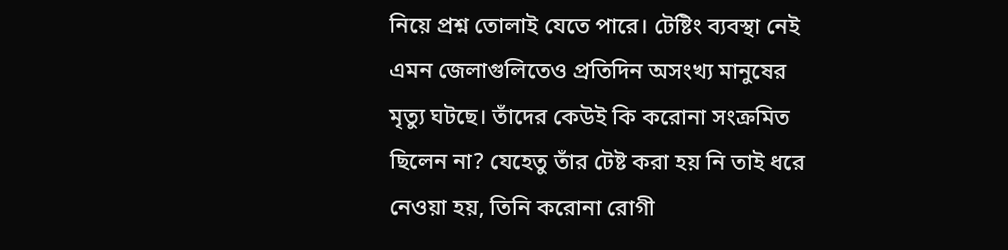নিয়ে প্রশ্ন তোলাই যেতে পারে। টেষ্টিং ব্যবস্থা নেই এমন জেলাগুলিতেও প্রতিদিন অসংখ্য মানুষের মৃত্যু ঘটছে। তাঁদের কেউই কি করোনা সংক্রমিত ছিলেন না? যেহেতু তাঁর টেষ্ট করা হয় নি তাই ধরে নেওয়া হয়, তিনি করোনা রোগী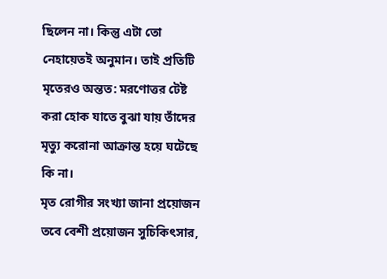ছিলেন না। কিন্তু এটা তো নেহায়েতই অনুমান। তাই প্রতিটি মৃতেরও অন্তত: মরণোত্তর টেষ্ট করা হোক যাতে বুঝা যায় তাঁদের মৃত্যু করোনা আক্রান্ত হয়ে ঘটেছে কি না।
মৃত রোগীর সংখ্যা জানা প্রয়োজন তবে বেশী প্রয়োজন সুচিকিৎসার,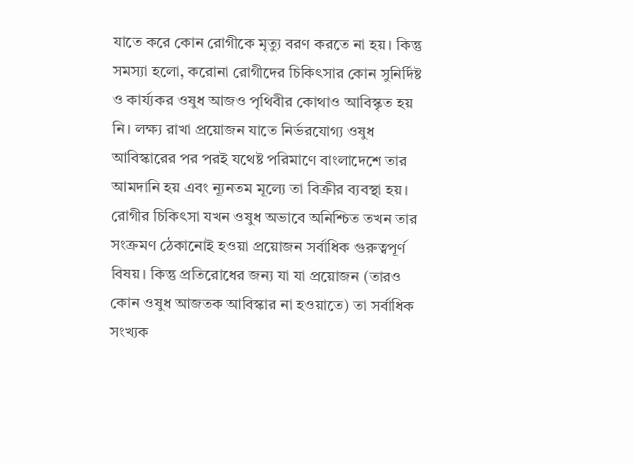যাতে করে কোন রোগীকে মৃত্যু বরণ করতে না হয়। কিন্তু সমস্যা হলো, করোনা রোগীদের চিকিৎসার কোন সুনির্দিষ্ট ও কার্য্যকর ওষুধ আজও পৃথিবীর কোথাও আবিস্কৃত হয় নি। লক্ষ্য রাখা প্রয়োজন যাতে নির্ভরযোগ্য ওষুধ আবিস্কারের পর পরই যথেষ্ট পরিমাণে বাংলাদেশে তার আমদানি হয় এবং ন্যূনতম মূল্যে তা বিক্রীর ব্যবস্থা হয়।
রোগীর চিকিৎসা যখন ওষুধ অভাবে অনিশ্চিত তখন তার সংক্রমণ ঠেকানোই হওয়া প্রয়োজন সর্বাধিক গুরুত্বপূর্ণ বিষয়। কিন্তু প্রতিরোধের জন্য যা যা প্রয়োজন (তারও কোন ওষুধ আজতক আবিস্কার না হওয়াতে) তা সর্বাধিক সংখ্যক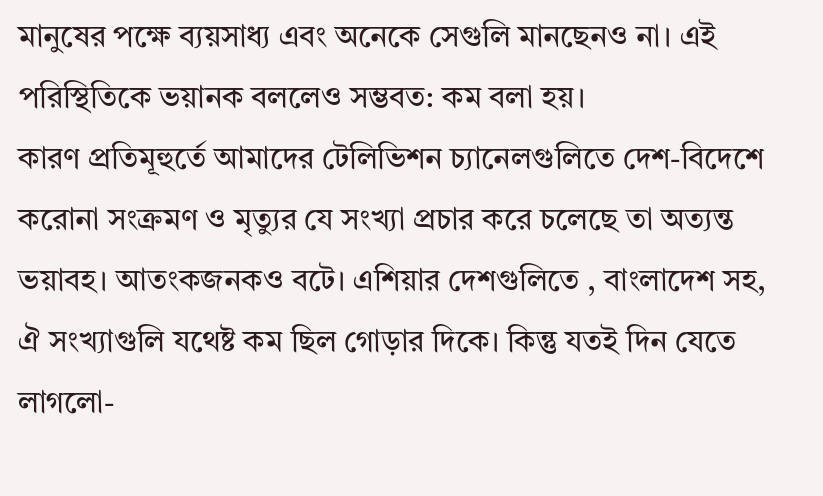মানুষের পক্ষে ব্যয়সাধ্য এবং অনেকে সেগুলি মানছেনও না। এই পরিস্থিতিকে ভয়ানক বললেও সম্ভবত: কম বলা হয়।
কারণ প্রতিমূহুর্তে আমাদের টেলিভিশন চ্যানেলগুলিতে দেশ-বিদেশে করোনা সংক্রমণ ও মৃত্যুর যে সংখ্যা প্রচার করে চলেছে তা অত্যন্ত ভয়াবহ। আতংকজনকও বটে। এশিয়ার দেশগুলিতে , বাংলাদেশ সহ, ঐ সংখ্যাগুলি যথেষ্ট কম ছিল গোড়ার দিকে। কিন্তু যতই দিন যেতে লাগলো-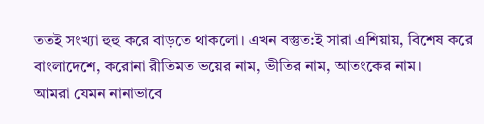ততই সংখ্যা হুহু করে বাড়তে থাকলো। এখন বস্তুত:ই সারা এশিয়ায়, বিশেষ করে বাংলাদেশে, করোনা রীতিমত ভয়ের নাম, ভীতির নাম, আতংকের নাম।
আমরা যেমন নানাভাবে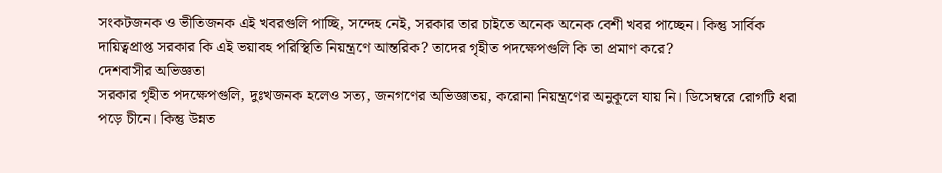সংকটজনক ও ভীতিজনক এই খবরগুলি পাচ্ছি, সন্দেহ নেই, সরকার তার চাইতে অনেক অনেক বেশী খবর পাচ্ছেন। কিন্তু সার্বিক দায়িত্বপ্রাপ্ত সরকার কি এই ভয়াবহ পরিস্থিতি নিয়ন্ত্রণে আন্তরিক? তাদের গৃহীত পদক্ষেপগুলি কি তা প্রমাণ করে?
দেশবাসীর অভিজ্ঞতা
সরকার গৃহীত পদক্ষেপগুলি, দুঃখজনক হলেও সত্য, জনগণের অভিজ্ঞাতয়, করোনা নিয়ন্ত্রণের অনুকূলে যায় নি। ডিসেম্বরে রোগটি ধরা পড়ে চীনে। কিন্তু উন্নত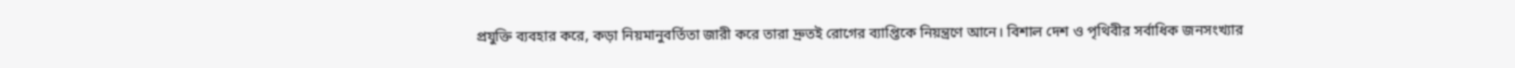প্রযুক্তি ব্যবহার করে, কড়া নিয়মানুবর্তিতা জারী করে তারা দ্রুতই রোগের ব্যাপ্তিকে নিয়ন্ত্রণে আনে। বিশাল দেশ ও পৃথিবীর সর্বাধিক জনসংখ্যার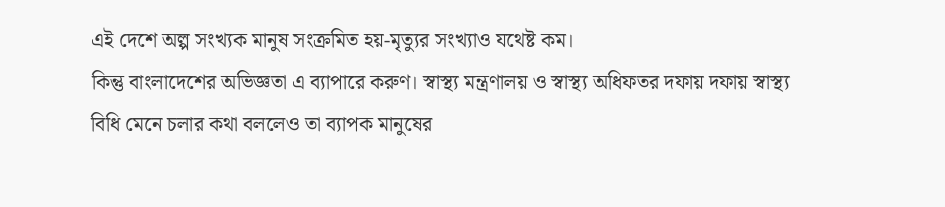এই দেশে অল্প সংখ্যক মানুষ সংক্রমিত হয়-মৃত্যুর সংখ্যাও যথেষ্ট কম।
কিন্তু বাংলাদেশের অভিজ্ঞতা এ ব্যাপারে করুণ। স্বাস্থ্য মন্ত্রণালয় ও স্বাস্থ্য অধিফতর দফায় দফায় স্বাস্থ্য বিধি মেনে চলার কথা বললেও তা ব্যাপক মানুষের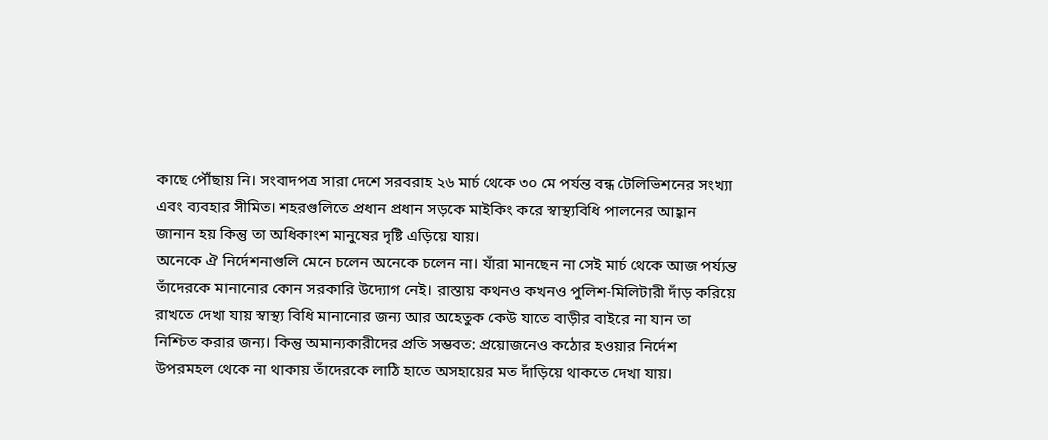কাছে পৌঁছায় নি। সংবাদপত্র সারা দেশে সরবরাহ ২৬ মার্চ থেকে ৩০ মে পর্যন্ত বন্ধ টেলিভিশনের সংখ্যা এবং ব্যবহার সীমিত। শহরগুলিতে প্রধান প্রধান সড়কে মাইকিং করে স্বাস্থ্যবিধি পালনের আহ্বান জানান হয় কিন্তু তা অধিকাংশ মানুষের দৃষ্টি এড়িয়ে যায়।
অনেকে ঐ নির্দেশনাগুলি মেনে চলেন অনেকে চলেন না। যাঁরা মানছেন না সেই মার্চ থেকে আজ পর্য্যন্ত তাঁদেরকে মানানোর কোন সরকারি উদ্যোগ নেই। রাস্তায় কথনও কখনও পুলিশ-মিলিটারী দাঁড় করিয়ে রাখতে দেখা যায় স্বাস্থ্য বিধি মানানোর জন্য আর অহেতুক কেউ যাতে বাড়ীর বাইরে না যান তা নিশ্চিত করার জন্য। কিন্তু অমান্যকারীদের প্রতি সম্ভবত: প্রয়োজনেও কঠোর হওয়ার নির্দেশ উপরমহল থেকে না থাকায় তাঁদেরকে লাঠি হাতে অসহায়ের মত দাঁড়িয়ে থাকতে দেখা যায়।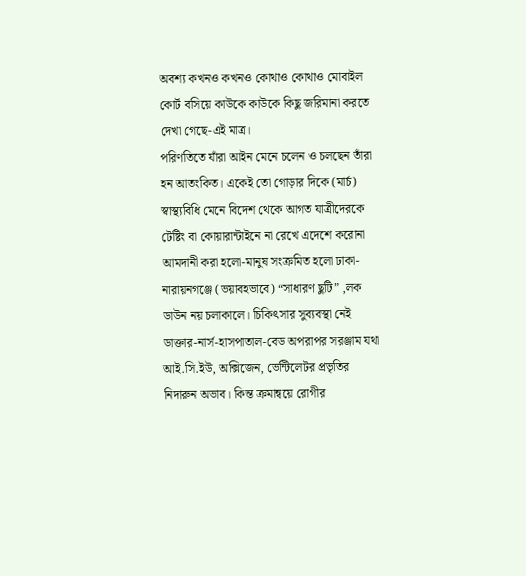অবশ্য কখনও কখনও কোথাও কোথাও মোবাইল কোর্ট বসিয়ে কাউকে কাউকে কিছু জরিমানা করতে দেখা গেছে-এই মাত্র।
পরিণতিতে যাঁরা আইন মেনে চলেন ও চলছেন তাঁরা হন আতংকিত। একেই তো গোড়ার দিকে (মার্চ) স্বাস্থ্যবিধি মেনে বিদেশ থেকে আগত যাত্রীদেরকে টেষ্টিং বা কোয়ারান্টাইনে না রেখে এদেশে করোনা আমদানী করা হলো-মানুষ সংক্রমিত হলো ঢাকা-নারায়নগঞ্জে (ভয়াবহভাবে) “সাধারণ ছুটি” ,লক ডাউন নয় চলাকালে। চিকিৎসার সুব্যবস্থা নেই ডাক্তার-নার্স-হাসপাতাল-বেড অপরাপর সরঞ্জাম যথা আই.সি.ইউ, অক্সিজেন, ভেন্টিলেটর প্রভৃতির নিদারুন অভাব। কিন্ত ক্রমান্বয়ে রোগীর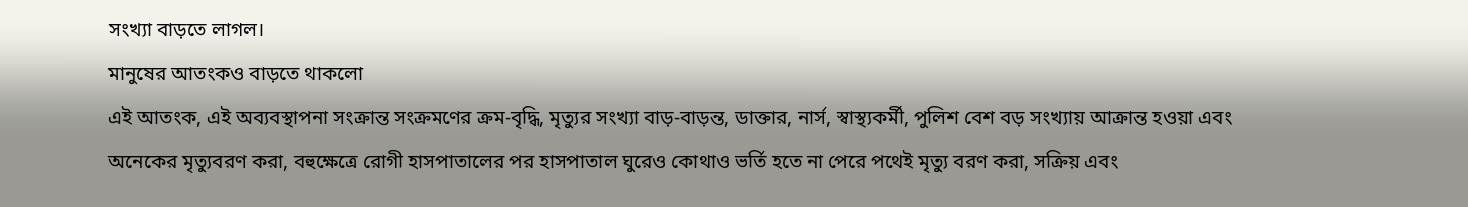সংখ্যা বাড়তে লাগল।
মানুষের আতংকও বাড়তে থাকলো
এই আতংক, এই অব্যবস্থাপনা সংক্রান্ত সংক্রমণের ক্রম-বৃদ্ধি, মৃত্যুর সংখ্যা বাড়-বাড়ন্ত, ডাক্তার, নার্স, স্বাস্থ্যকর্মী, পুলিশ বেশ বড় সংখ্যায় আক্রান্ত হওয়া এবং অনেকের মৃত্যুবরণ করা, বহুক্ষেত্রে রোগী হাসপাতালের পর হাসপাতাল ঘুরেও কোথাও ভর্তি হতে না পেরে পথেই মৃত্যু বরণ করা, সক্রিয় এবং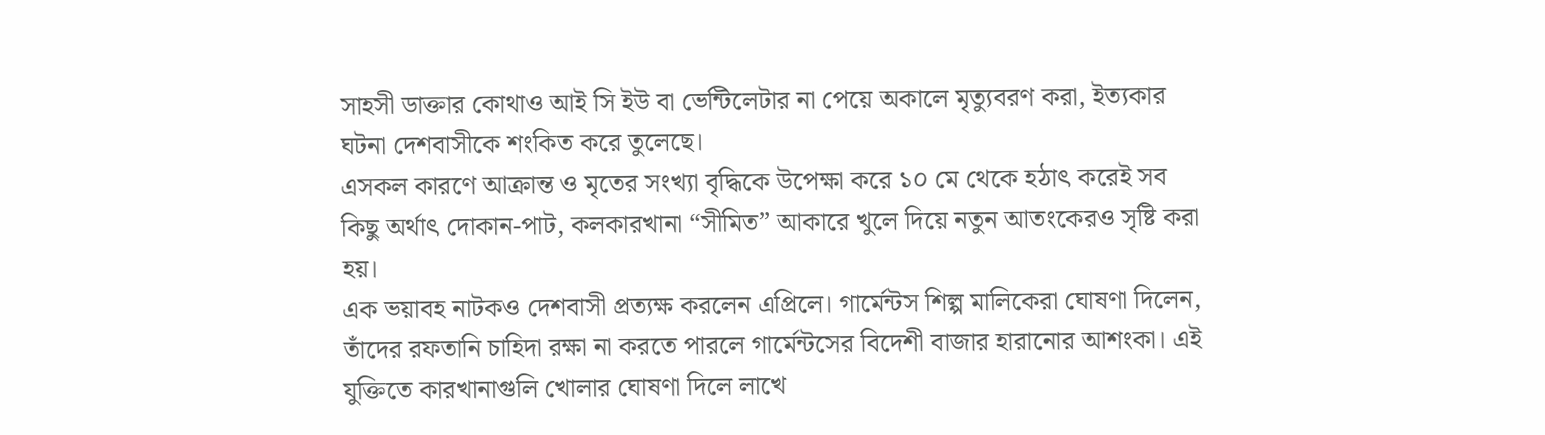সাহসী ডাক্তার কোথাও আই সি ইউ বা ভেন্টিলেটার না পেয়ে অকালে মৃত্যুবরণ করা, ইত্যকার ঘটনা দেশবাসীকে শংকিত করে তুলেছে।
এসকল কারণে আক্রান্ত ও মৃতের সংখ্যা বৃদ্ধিকে উপেক্ষা করে ১০ মে থেকে হঠাৎ করেই সব কিছু অর্থাৎ দোকান-পাট, কলকারখানা “সীমিত” আকারে খুলে দিয়ে নতুন আতংকেরও সৃষ্টি করা হয়।
এক ভয়াবহ নাটকও দেশবাসী প্রত্যক্ষ করলেন এপ্রিলে। গার্মেন্টস শিল্প মালিকেরা ঘোষণা দিলেন, তাঁদের রফতানি চাহিদা রক্ষা না করতে পারলে গার্মেন্টসের বিদেশী বাজার হারানোর আশংকা। এই যুক্তিতে কারখানাগুলি খোলার ঘোষণা দিলে লাখে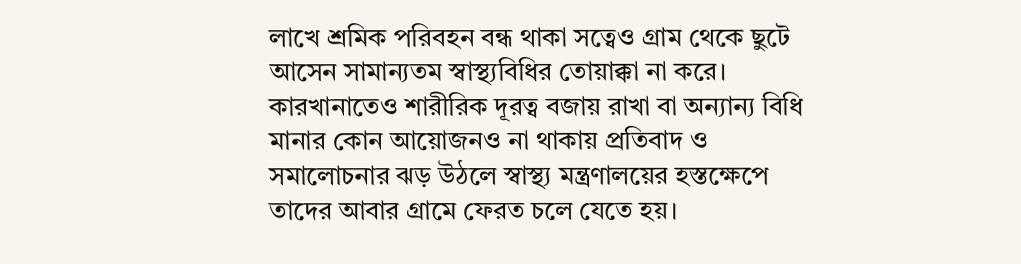লাখে শ্রমিক পরিবহন বন্ধ থাকা সত্বেও গ্রাম থেকে ছুটে আসেন সামান্যতম স্বাস্থ্যবিধির তোয়াক্কা না করে। কারখানাতেও শারীরিক দূরত্ব বজায় রাখা বা অন্যান্য বিধি মানার কোন আয়োজনও না থাকায় প্রতিবাদ ও সমালোচনার ঝড় উঠলে স্বাস্থ্য মন্ত্রণালয়ের হস্তক্ষেপে তাদের আবার গ্রামে ফেরত চলে যেতে হয়।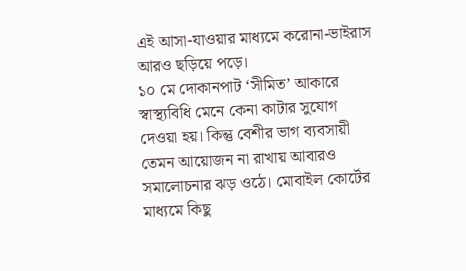এই আসা-যাওয়ার মাধ্যমে করোনা-ভাইরাস আরও ছড়িয়ে পড়ে।
১০ মে দোকানপাট ‘সীমিত’ আকারে স্বাস্থ্যবিধি মেনে কেনা কাটার সুযোগ দেওয়া হয়। কিন্তু বেশীর ভাগ ব্যবসায়ী তেমন আয়োজন না রাখায় আবারও সমালোচনার ঝড় ওঠে। মোবাইল কোর্টের মাধ্যমে কিছু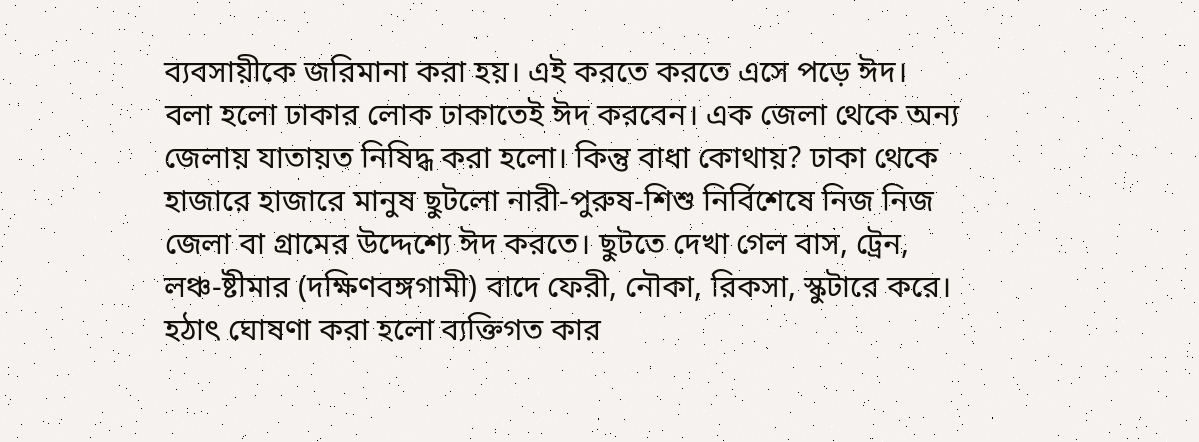ব্যবসায়ীকে জরিমানা করা হয়। এই করতে করতে এসে পড়ে ঈদ। বলা হলো ঢাকার লোক ঢাকাতেই ঈদ করবেন। এক জেলা থেকে অন্য জেলায় যাতায়ত নিষিদ্ধ করা হলো। কিন্তু বাধা কোথায়? ঢাকা থেকে হাজারে হাজারে মানুষ ছুটলো নারী-পুরুষ-শিশু নির্বিশেষে নিজ নিজ জেলা বা গ্রামের উদ্দেশ্যে ঈদ করতে। ছুটতে দেখা গেল বাস, ট্রেন, লঞ্চ-ষ্টীমার (দক্ষিণবঙ্গগামী) বাদে ফেরী, নৌকা, রিকসা, স্কুটারে করে। হঠাৎ ঘোষণা করা হলো ব্যক্তিগত কার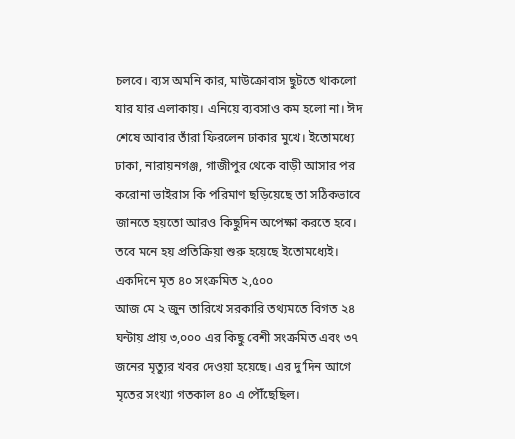চলবে। ব্যস অমনি কার, মাউক্রোবাস ছুটতে থাকলো যার যার এলাকায়। এনিয়ে ব্যবসাও কম হলো না। ঈদ শেষে আবার তাঁরা ফিরলেন ঢাকার মুখে। ইতোমধ্যে ঢাকা, নারায়নগঞ্জ, গাজীপুর থেকে বাড়ী আসার পর করোনা ভাইরাস কি পরিমাণ ছড়িয়েছে তা সঠিকভাবে জানতে হয়তো আরও কিছুদিন অপেক্ষা করতে হবে। তবে মনে হয় প্রতিক্রিয়া শুরু হয়েছে ইতোমধ্যেই।
একদিনে মৃত ৪০ সংক্রমিত ২,৫০০
আজ মে ২ জুন তারিখে সরকারি তথ্যমতে বিগত ২৪ ঘন্টায় প্রায় ৩,০০০ এর কিছু বেশী সংক্রমিত এবং ৩৭ জনের মৃত্যুর খবর দেওয়া হয়েছে। এর দু’দিন আগে মৃতের সংখ্যা গতকাল ৪০ এ পৌঁছেছিল।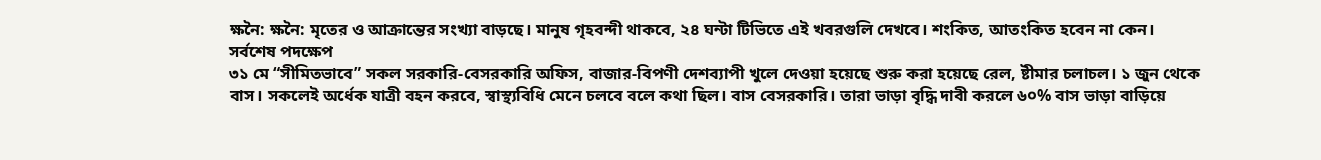ক্ষনৈ: ক্ষনৈ: মৃতের ও আক্রান্তের সংখ্যা বাড়ছে। মানুষ গৃহবন্দী থাকবে, ২৪ ঘন্টা টিভিতে এই খবরগুলি দেখবে। শংকিত, আতংকিত হবেন না কেন।
সর্বশেষ পদক্ষেপ
৩১ মে “সীমিতভাবে” সকল সরকারি-বেসরকারি অফিস, বাজার-বিপণী দেশব্যাপী খুলে দেওয়া হয়েছে শুরু করা হয়েছে রেল, ষ্টীমার চলাচল। ১ জুন থেকে বাস। সকলেই অর্ধেক যাত্রী বহন করবে, স্বাস্থ্যবিধি মেনে চলবে বলে কথা ছিল। বাস বেসরকারি। তারা ভাড়া বৃদ্ধি দাবী করলে ৬০% বাস ভাড়া বাড়িয়ে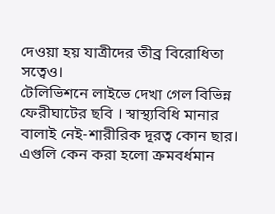দেওয়া হয় যাত্রীদের তীব্র বিরোধিতা সত্বেও।
টেলিভিশনে লাইভে দেখা গেল বিভিন্ন ফেরীঘাটের ছবি । স্বাস্থ্যবিধি মানার বালাই নেই-শারীরিক দূরত্ব কোন ছার।
এগুলি কেন করা হলো ক্রমবর্ধমান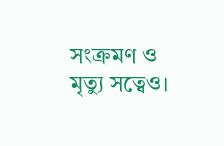সংক্রমণ ও মৃত্যু সত্বেও।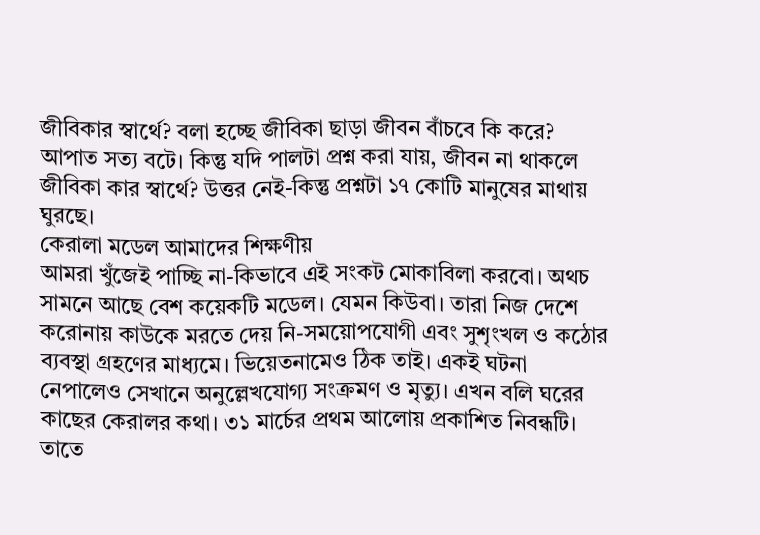জীবিকার স্বার্থে? বলা হচ্ছে জীবিকা ছাড়া জীবন বাঁচবে কি করে? আপাত সত্য বটে। কিন্তু যদি পালটা প্রশ্ন করা যায়, জীবন না থাকলে জীবিকা কার স্বার্থে? উত্তর নেই-কিন্তু প্রশ্নটা ১৭ কোটি মানুষের মাথায় ঘুরছে।
কেরালা মডেল আমাদের শিক্ষণীয়
আমরা খুঁজেই পাচ্ছি না-কিভাবে এই সংকট মোকাবিলা করবো। অথচ সামনে আছে বেশ কয়েকটি মডেল। যেমন কিউবা। তারা নিজ দেশে করোনায় কাউকে মরতে দেয় নি-সময়োপযোগী এবং সুশৃংখল ও কঠোর ব্যবস্থা গ্রহণের মাধ্যমে। ভিয়েতনামেও ঠিক তাই। একই ঘটনা নেপালেও সেখানে অনুল্লেখযোগ্য সংক্রমণ ও মৃত্যু। এখন বলি ঘরের কাছের কেরালর কথা। ৩১ মার্চের প্রথম আলোয় প্রকাশিত নিবন্ধটি। তাতে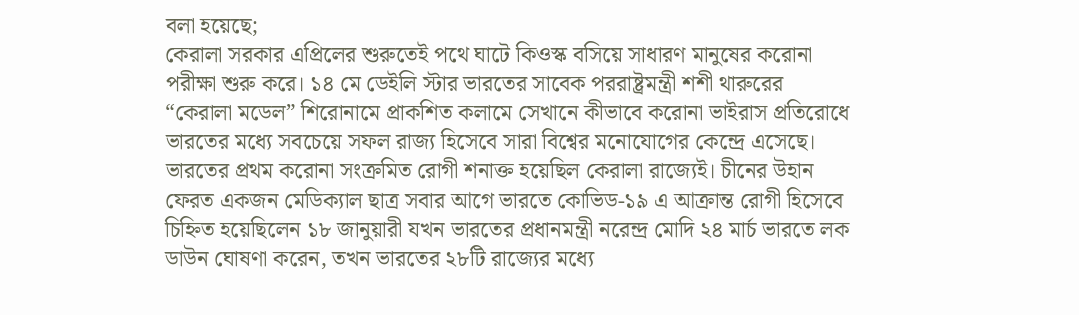বলা হয়েছে;
কেরালা সরকার এপ্রিলের শুরুতেই পথে ঘাটে কিওস্ক বসিয়ে সাধারণ মানুষের করোনা পরীক্ষা শুরু করে। ১৪ মে ডেইলি স্টার ভারতের সাবেক পররাষ্ট্রমন্ত্রী শশী থারুরের “কেরালা মডেল” শিরোনামে প্রাকশিত কলামে সেখানে কীভাবে করোনা ভাইরাস প্রতিরোধে ভারতের মধ্যে সবচেয়ে সফল রাজ্য হিসেবে সারা বিশ্বের মনোযোগের কেন্দ্রে এসেছে। ভারতের প্রথম করোনা সংক্রমিত রোগী শনাক্ত হয়েছিল কেরালা রাজ্যেই। চীনের উহান ফেরত একজন মেডিক্যাল ছাত্র সবার আগে ভারতে কোভিড-১৯ এ আক্রান্ত রোগী হিসেবে চিহ্নিত হয়েছিলেন ১৮ জানুয়ারী যখন ভারতের প্রধানমন্ত্রী নরেন্দ্র মোদি ২৪ মার্চ ভারতে লক ডাউন ঘোষণা করেন, তখন ভারতের ২৮টি রাজ্যের মধ্যে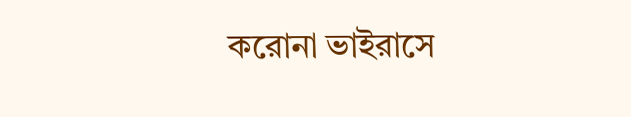করোনা ভাইরাসে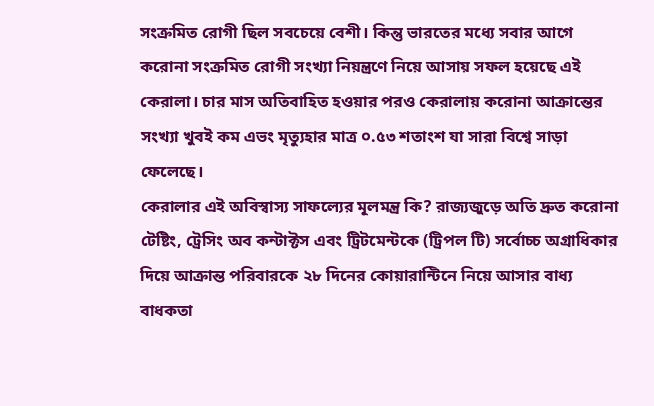সংক্রমিত রোগী ছিল সবচেয়ে বেশী। কিন্তু ভারতের মধ্যে সবার আগে করোনা সংক্রমিত রোগী সংখ্যা নিয়ন্ত্রণে নিয়ে আসায় সফল হয়েছে এই কেরালা। চার মাস অতিবাহিত হওয়ার পরও কেরালায় করোনা আক্রান্তের সংখ্যা খুবই কম এভং মৃত্যুহার মাত্র ০.৫৩ শতাংশ যা সারা বিশ্বে সাড়া ফেলেছে।
কেরালার এই অবিস্বাস্য সাফল্যের মূলমন্ত্র কি? রাজ্যজুড়ে অতি দ্রুত করোনা টেষ্টিং, ট্রেসিং অব কন্টাক্টস এবং ট্রিটমেন্টকে (ট্রিপল টি) সর্বোচ্চ অগ্রাধিকার দিয়ে আক্রান্ত পরিবারকে ২৮ দিনের কোয়ারান্টিনে নিয়ে আসার বাধ্য বাধকতা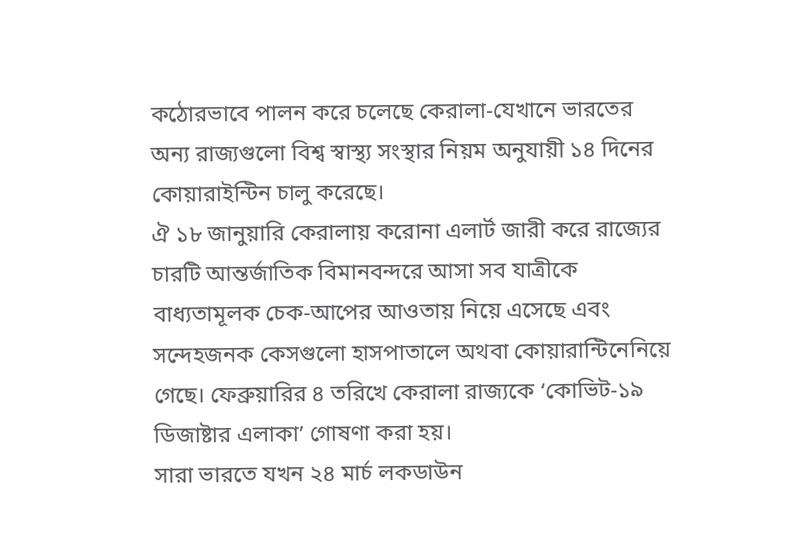কঠোরভাবে পালন করে চলেছে কেরালা-যেখানে ভারতের অন্য রাজ্যগুলো বিশ্ব স্বাস্থ্য সংস্থার নিয়ম অনুযায়ী ১৪ দিনের কোয়ারাইন্টিন চালু করেছে।
ঐ ১৮ জানুয়ারি কেরালায় করোনা এলার্ট জারী করে রাজ্যের চারটি আন্তর্জাতিক বিমানবন্দরে আসা সব যাত্রীকে বাধ্যতামূলক চেক-আপের আওতায় নিয়ে এসেছে এবং সন্দেহজনক কেসগুলো হাসপাতালে অথবা কোয়ারান্টিনেনিয়ে গেছে। ফেব্রুয়ারির ৪ তরিখে কেরালা রাজ্যকে ‘কোভিট-১৯ ডিজাষ্টার এলাকা’ গোষণা করা হয়।
সারা ভারতে যখন ২৪ মার্চ লকডাউন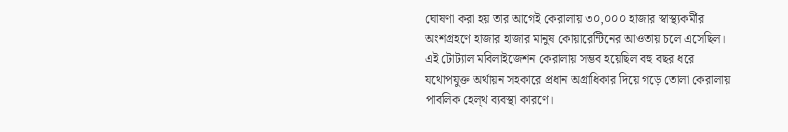ঘোষণা করা হয় তার আগেই কেরালায় ৩০,০০০ হাজার স্বাস্থ্যকর্মীর অংশগ্রহণে হাজার হাজার মানুষ কোয়ারেন্টিনের আওতায় চলে এসেছিল। এই টোট্যাল মবিলাইজেশন কেরালায় সম্ভব হয়েছিল বহু বছর ধরে যথোপযুক্ত অর্থায়ন সহকারে প্রধান অগ্রাধিকার দিয়ে গড়ে তোলা কেরালায় পাবলিক হেল্থ ব্যবস্থা কারণে।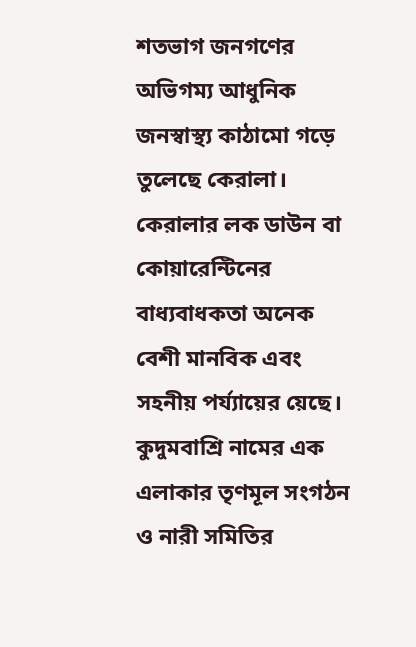শতভাগ জনগণের অভিগম্য আধুনিক জনস্বাস্থ্য কাঠামো গড়ে তুলেছে কেরালা। কেরালার লক ডাউন বা কোয়ারেন্টিনের বাধ্যবাধকতা অনেক বেশী মানবিক এবং সহনীয় পর্য্যায়ের য়েছে।
কুদুমবাশ্রি নামের এক এলাকার তৃণমূল সংগঠন ও নারী সমিতির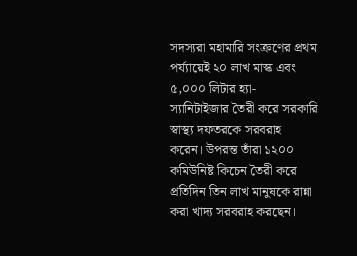সদস্যরা মহামারি সংক্রণের প্রথম পর্য্যায়েই ২০ লাখ মাস্ক এবং ৫,০০০ লিটার হ্যা- স্যানিটাইজার তৈরী করে সরকারি স্বাস্থ্য দফতরকে সরবরাহ করেন। উপরন্ত তাঁরা ১২০০ কমিউনিষ্ট কিচেন তৈরী করে প্রতিদিন তিন লাখ মানুষকে রান্না করা খাদ্য সরবরাহ করছেন।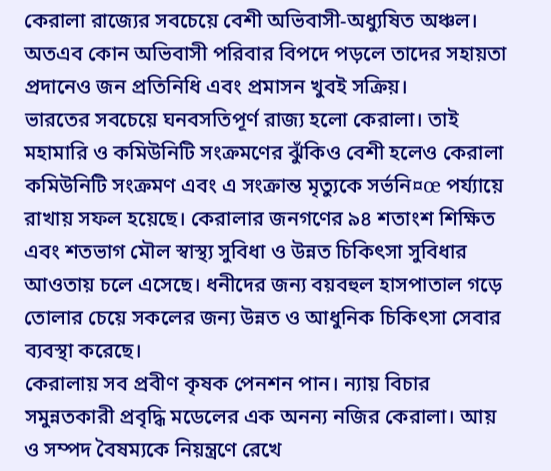কেরালা রাজ্যের সবচেয়ে বেশী অভিবাসী-অধ্যুষিত অঞ্চল। অতএব কোন অভিবাসী পরিবার বিপদে পড়লে তাদের সহায়তা প্রদানেও জন প্রতিনিধি এবং প্রমাসন খুবই সক্রিয়।
ভারতের সবচেয়ে ঘনবসতিপূর্ণ রাজ্য হলো কেরালা। তাই মহামারি ও কমিউনিটি সংক্রমণের ঝুঁকিও বেশী হলেও কেরালা কমিউনিটি সংক্রমণ এবং এ সংক্রান্ত মৃত্যুকে সর্ভনি¤œ পর্য্যায়ে রাখায় সফল হয়েছে। কেরালার জনগণের ৯৪ শতাংশ শিক্ষিত এবং শতভাগ মৌল স্বাস্থ্য সুবিধা ও উন্নত চিকিৎসা সুবিধার আওতায় চলে এসেছে। ধনীদের জন্য বয়বহুল হাসপাতাল গড়ে তোলার চেয়ে সকলের জন্য উন্নত ও আধুনিক চিকিৎসা সেবার ব্যবস্থা করেছে।
কেরালায় সব প্রবীণ কৃষক পেনশন পান। ন্যায় বিচার সমুন্নতকারী প্রবৃদ্ধি মডেলের এক অনন্য নজির কেরালা। আয় ও সম্পদ বৈষম্যকে নিয়ন্ত্রণে রেখে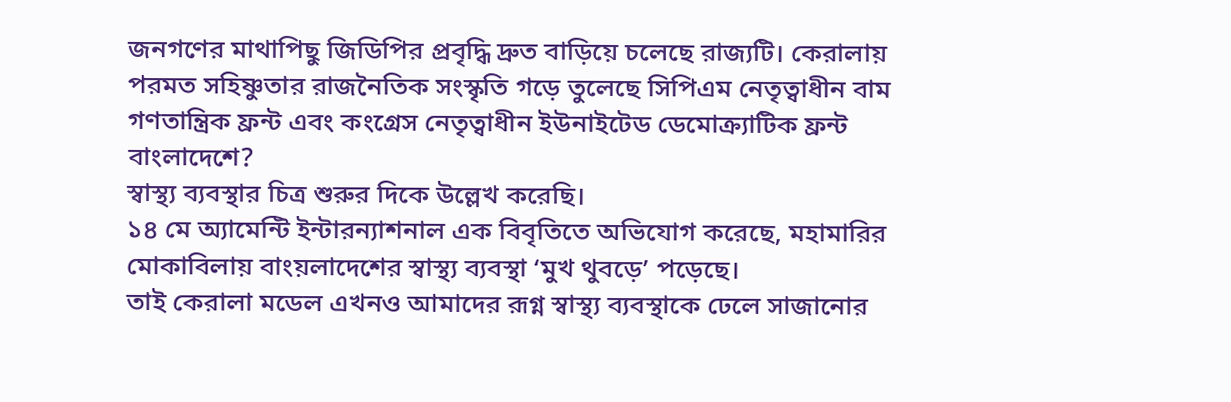জনগণের মাথাপিছু জিডিপির প্রবৃদ্ধি দ্রুত বাড়িয়ে চলেছে রাজ্যটি। কেরালায় পরমত সহিষ্ণুতার রাজনৈতিক সংস্কৃতি গড়ে তুলেছে সিপিএম নেতৃত্বাধীন বাম গণতান্ত্রিক ফ্রন্ট এবং কংগ্রেস নেতৃত্বাধীন ইউনাইটেড ডেমোক্র্যাটিক ফ্রন্ট
বাংলাদেশে?
স্বাস্থ্য ব্যবস্থার চিত্র শুরুর দিকে উল্লেখ করেছি।
১৪ মে অ্যামেন্টি ইন্টারন্যাশনাল এক বিবৃতিতে অভিযোগ করেছে, মহামারির মোকাবিলায় বাংয়লাদেশের স্বাস্থ্য ব্যবস্থা ‘মুখ থুবড়ে’ পড়েছে।
তাই কেরালা মডেল এখনও আমাদের রূগ্ন স্বাস্থ্য ব্যবস্থাকে ঢেলে সাজানোর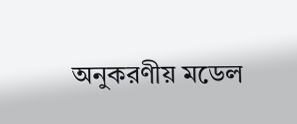অনুকরণীয় মডেল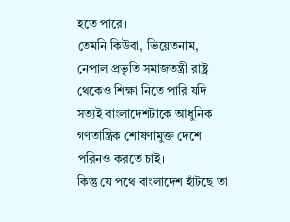হতে পারে।
তেমনি কিউবা, ভিয়েতনাম, নেপাল প্রভৃতি সমাজতন্ত্রী রাষ্ট্র থেকেও শিক্ষা নিতে পারি যদি সত্যই বাংলাদেশটাকে আধুনিক গণতান্ত্রিক শোষণামুক্ত দেশে পরিনও করতে চাই।
কিন্তু যে পথে বাংলাদেশ হাঁটছে তা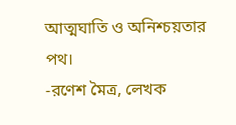আত্মঘাতি ও অনিশ্চয়তার পথ।
-রণেশ মৈত্র, লেখক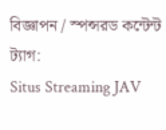বিজ্ঞাপন / স্পন্সরড কন্টেন্ট
ট্যাগ:
Situs Streaming JAV